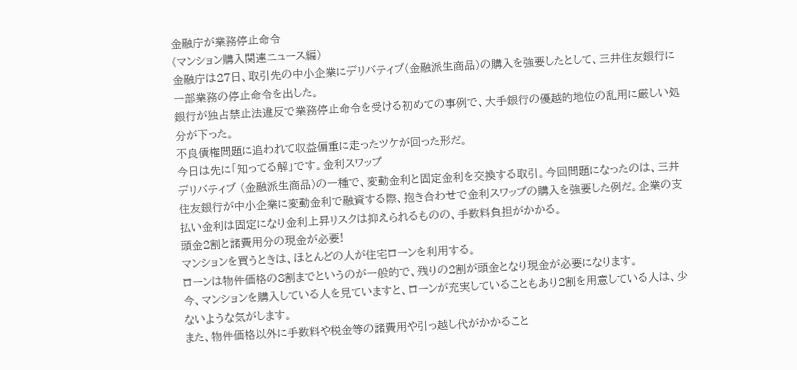金融庁が業務停止命令
(マンション購入関連ニュース編)
金融庁は27日、取引先の中小企業にデリバティブ(金融派生商品)の購入を強要したとして、三井住友銀行に一部業務の停止命令を出した。
銀行が独占禁止法違反で業務停止命令を受ける初めての事例で、大手銀行の優越的地位の乱用に厳しい処分が下った。
不良債権問題に追われて収益偏重に走ったツケが回った形だ。
今日は先に「知ってる解」です。金利スワップ
デリバティブ (金融派生商品)の一種で、変動金利と固定金利を交換する取引。今回問題になったのは、三井住友銀行が中小企業に変動金利で融資する際、抱き合わせで金利スワップの購入を強要した例だ。企業の支払い金利は固定になり金利上昇リスクは抑えられるものの、手数料負担がかかる。
頭金2割と諸費用分の現金が必要!
マンションを買うときは、ほとんどの人が住宅ローンを利用する。
ローンは物件価格の8割までというのが一般的で、残りの2割が頭金となり現金が必要になります。
今、マンションを購入している人を見ていますと、ローンが充実していることもあり2割を用意している人は、少ないような気がします。
また、物件価格以外に手数料や税金等の諸費用や引っ越し代がかかること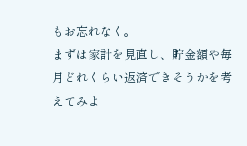もお忘れなく。
まずは家計を見直し、貯金額や毎月どれくらい返済できそうかを考えてみよ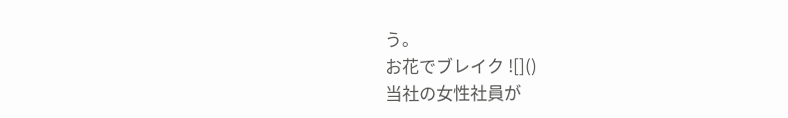う。
お花でブレイク ![]()
当社の女性社員が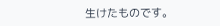生けたものです。